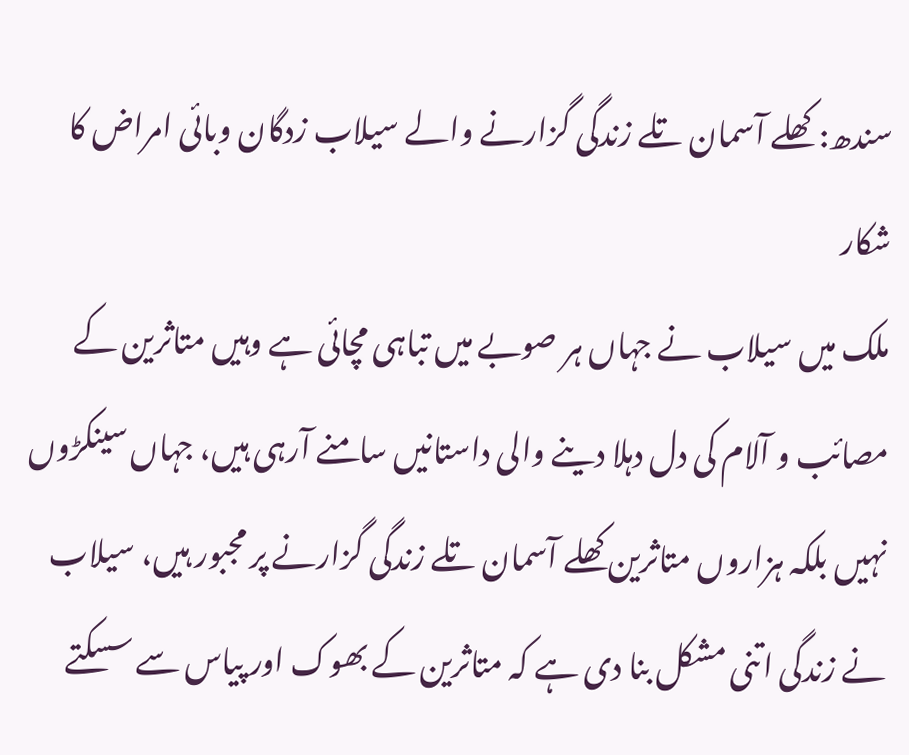سندھ: کھلے آسمان تلے زندگی گزارنے والے سیلاب زدگان وبائی امراض کا شکار
ملک میں سیلاب نے جہاں ہر صوبے میں تباہی مچائی ہے وہیں متاثرین کے مصائب و آلام کی دل دہلا دینے والی داستانیں سامنے آرہی ہیں، جہاں سینکڑوں نہیں بلکہ ہزاروں متاثرین کھلے آسمان تلے زندگی گزارنے پر مجبور ہیں، سیلاب نے زندگی اتنی مشکل بنا دی ہے کہ متاثرین کے بھوک اور پیاس سے سسکتے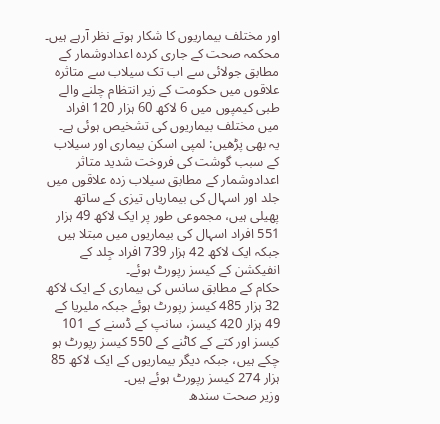اور مختلف بیماریوں کا شکار ہوتے نظر آرہے ہیں۔
محکمہ صحت کے جاری کردہ اعدادوشمار کے مطابق جولائی سے اب تک سیلاب سے متاثرہ علاقوں میں حکومت کے زیر انتظام چلنے والے طبی کیمپوں میں 6 لاکھ 60 ہزار 120 افراد میں مختلف بیماریوں کی تشخیص ہوئی ہے۔
یہ بھی پڑھیں: لمپی اسکن بیماری اور سیلاب کے سبب گوشت کی فروخت شدید متاثر
اعدادوشمار کے مطابق سیلاب زدہ علاقوں میں جلد اور اسہال کی بیماریاں تیزی کے ساتھ پھیلی ہیں، مجموعی طور پر ایک لاکھ 49 ہزار 551 افراد اسہال کی بیماریوں میں مبتلا ہیں جبکہ ایک لاکھ 42 ہزار 739 افراد جِلد کے انفیکشن کے کیسز رپورٹ ہوئے۔
حکام کے مطابق سانس کی بیماری کے ایک لاکھ 32 ہزار 485 کیسز رپورٹ ہوئے جبکہ ملیریا کے 49 ہزار 420 کیسز، سانپ کے ڈسنے کے 101 کیسز اور کتے کے کاٹنے کے 550 کیسز رپورٹ ہو چکے ہیں، جبکہ دیگر بیماریوں کے ایک لاکھ 85 ہزار 274 کیسز رپورٹ ہوئے ہیں۔
وزیر صحت سندھ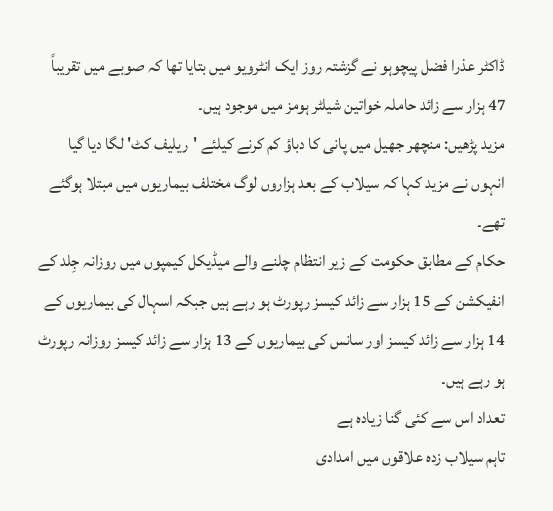ڈاکٹر عذرا فضل پیچوہو نے گزشتہ روز ایک انٹرویو میں بتایا تھا کہ صوبے میں تقریباً 47 ہزار سے زائد حاملہ خواتین شیلٹر ہومز میں موجود ہیں۔
مزید پڑھیں: منچھر جھیل میں پانی کا دباؤ کم کرنے کیلئے 'ریلیف کٹ' لگا دیا گیا
انہوں نے مزید کہا کہ سیلاب کے بعد ہزاروں لوگ مختلف بیماریوں میں مبتلا ہوگئے تھے۔
حکام کے مطابق حکومت کے زیر انتظام چلنے والے میڈیکل کیمپوں میں روزانہ جِلد کے انفیکشن کے 15 ہزار سے زائد کیسز رپورٹ ہو رہے ہیں جبکہ اسہال کی بیماریوں کے 14 ہزار سے زائد کیسز اور سانس کی بیماریوں کے 13 ہزار سے زائد کیسز روزانہ رپورٹ ہو رہے ہیں۔
تعداد اس سے کئی گنا زیادہ ہے
تاہم سیلاب زدہ علاقوں میں امدادی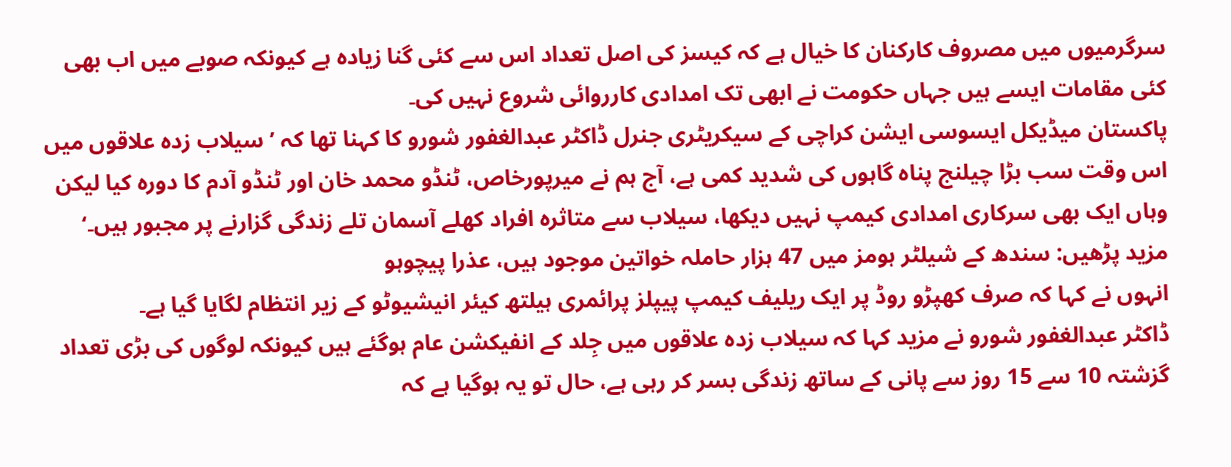سرگرمیوں میں مصروف کارکنان کا خیال ہے کہ کیسز کی اصل تعداد اس سے کئی گنا زیادہ ہے کیونکہ صوبے میں اب بھی کئی مقامات ایسے ہیں جہاں حکومت نے ابھی تک امدادی کارروائی شروع نہیں کی۔
پاکستان میڈیکل ایسوسی ایشن کراچی کے سیکریٹری جنرل ڈاکٹر عبدالغفور شورو کا کہنا تھا کہ ’سیلاب زدہ علاقوں میں اس وقت سب بڑا چیلنج پناہ گاہوں کی شدید کمی ہے، آج ہم نے میرپورخاص، ٹنڈو محمد خان اور ٹنڈو آدم کا دورہ کیا لیکن وہاں ایک بھی سرکاری امدادی کیمپ نہیں دیکھا، سیلاب سے متاثرہ افراد کھلے آسمان تلے زندگی گزارنے پر مجبور ہیں۔‘
مزید پڑھیں: سندھ کے شیلٹر ہومز میں 47 ہزار حاملہ خواتین موجود ہیں، عذرا پیچوہو
انہوں نے کہا کہ صرف کھپڑو روڈ پر ایک ریلیف کیمپ پیپلز پرائمری ہیلتھ کیئر انیشیوٹو کے زیر انتظام لگایا گیا ہے۔
ڈاکٹر عبدالغفور شورو نے مزید کہا کہ سیلاب زدہ علاقوں میں جِلد کے انفیکشن عام ہوگئے ہیں کیونکہ لوگوں کی بڑی تعداد گزشتہ 10 سے 15 روز سے پانی کے ساتھ زندگی بسر کر رہی ہے، حال تو یہ ہوگیا ہے کہ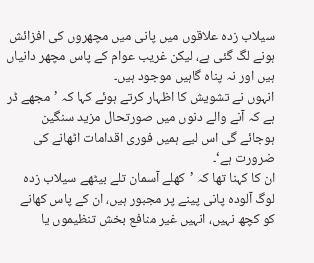سیلاب زدہ علاقوں میں پانی میں مچھروں کی افزائش ہونے لگ گئی ہے، لیکن غریب عوام کے پاس مچھر دانیاں ہیں اور نہ پناہ گاہیں موجود ہیں۔
انہوں نے تشویش کا اظہار کرتے ہوئے کہا کہ ’مجھے ڈر ہے کہ آنے والے دنوں میں صورتحال مزید سنگین ہوجائے گی اس لیے ہمیں فوری اقدامات اٹھانے کی ضرورت ہے‘۔
ان کا کہنا تھا کہ ’کھلے آسمان تلے بیٹھے سیلاب زدہ لوگ آلودہ پانی پینے پر مجبور ہیں، ان کے پاس کھانے کو کچھ نہیں، انہیں غیر منافع بخش تنظیموں یا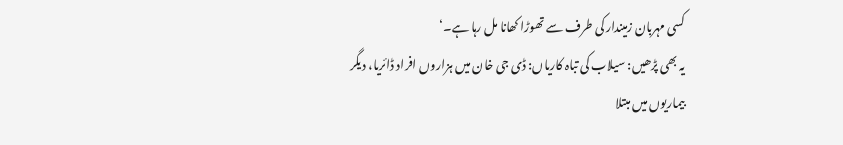کسی مہربان زمیندار کی طرف سے تھوڑا کھانا مل رہا ہے۔‘
یہ بھی پڑھیں: سیلاب کی تباہ کاریاں: ڈی جی خان میں ہزاروں افراد ڈائریا، دیگر بیماریوں میں مبتلا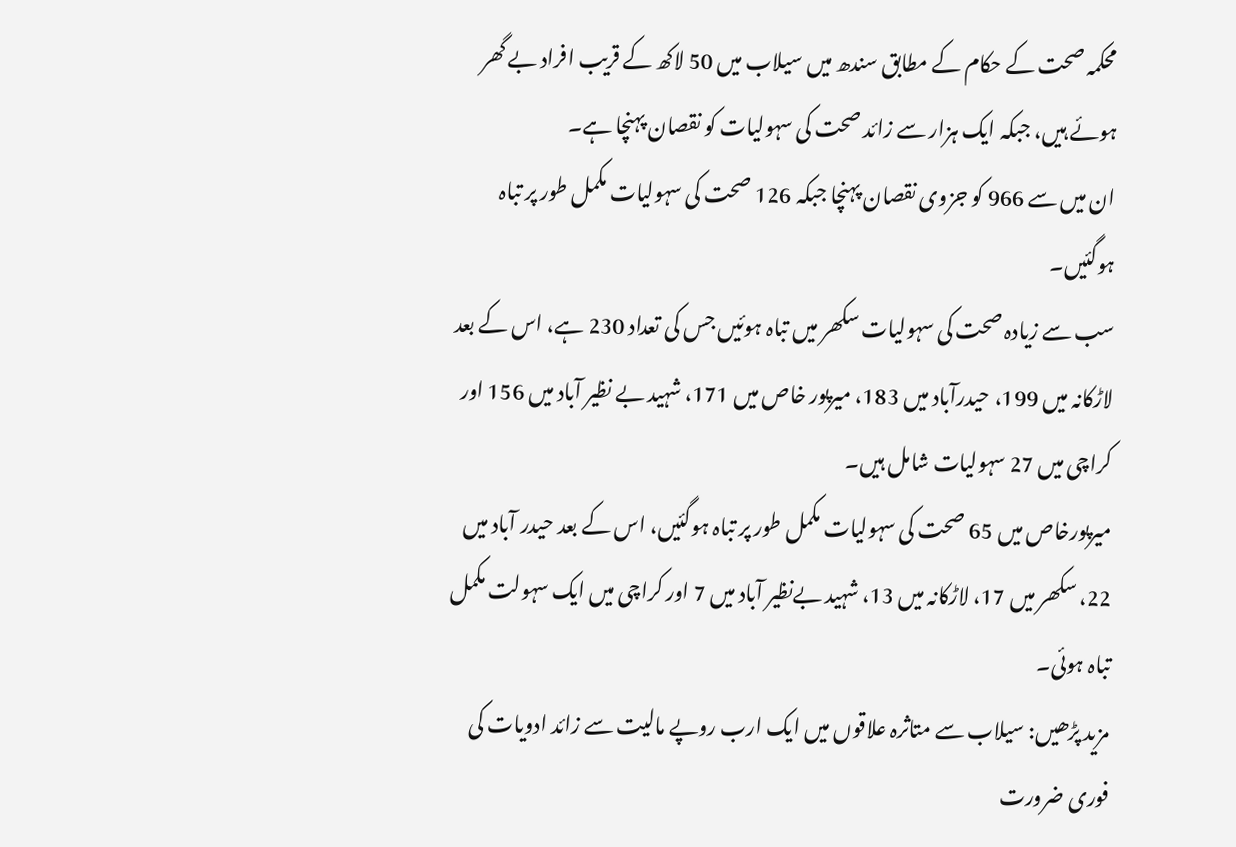محکمہ صحت کے حکام کے مطابق سندھ میں سیلاب میں 50 لاکھ کے قریب افراد بے گھر ہوئے ہیں، جبکہ ایک ہزار سے زائد صحت کی سہولیات کو نقصان پہنچا ہے۔
ان میں سے 966 کو جزوی نقصان پہنچا جبکہ 126 صحت کی سہولیات مکمل طور پر تباہ ہوگئیں۔
سب سے زیادہ صحت کی سہولیات سکھر میں تباہ ہوئیں جس کی تعداد 230 ہے، اس کے بعد لاڑکانہ میں 199، حیدرآباد میں 183، میرپور خاص میں 171، شہید بے نظیر آباد میں 156 اور کراچی میں 27 سہولیات شامل ہیں۔
میرپورخاص میں 65 صحت کی سہولیات مکمل طور پر تباہ ہوگئیں، اس کے بعد حیدر آباد میں 22، سکھر میں 17، لاڑکانہ میں 13، شہید بےنظیر آباد میں 7 اور کراچی میں ایک سہولت مکمل تباہ ہوئی۔
مزید پڑھیں: سیلاب سے متاثرہ علاقوں میں ایک ارب روپے مالیت سے زائد ادویات کی فوری ضرورت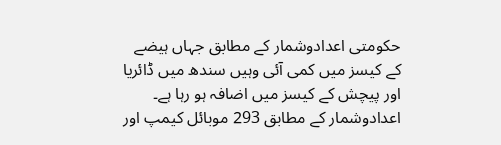حکومتی اعدادوشمار کے مطابق جہاں ہیضے کے کیسز میں کمی آئی وہیں سندھ میں ڈائریا اور پیچش کے کیسز میں اضافہ ہو رہا ہے۔
اعدادوشمار کے مطابق 293 موبائل کیمپ اور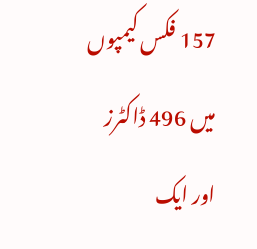157 فکس کیمپوں میں 496 ڈاکٹرز اور ایک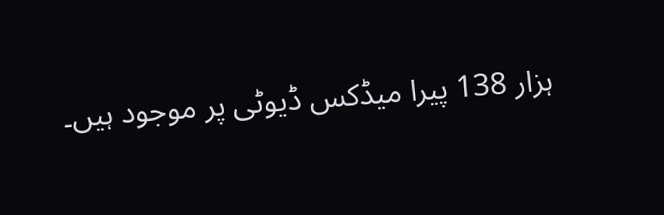ہزار 138 پیرا میڈکس ڈیوٹی پر موجود ہیں۔